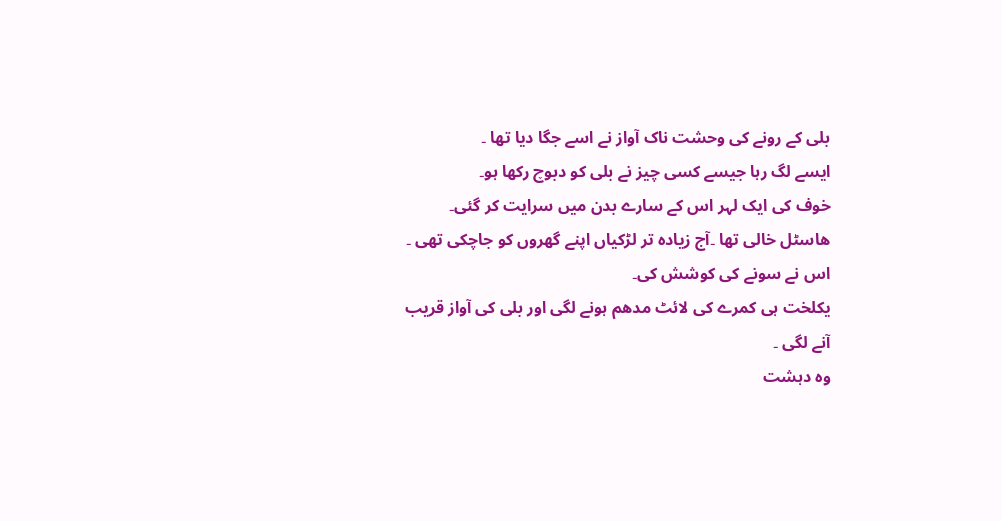بلی کے رونے کی وحشت ناک آواز نے اسے جگا دیا تھا ۔
ایسے لگ رہا جیسے کسی چیز نے بلی کو دبوچ رکھا ہو۔
خوف کی ایک لہر اس کے سارے بدن میں سرایت کر گئی۔
ھاسٹل خالی تھا ۔آج زیادہ تر لڑکیاں اپنے گھروں کو جاچکی تھی ۔
اس نے سونے کی کوشش کی۔
یکلخت ہی کمرے کی لائٹ مدھم ہونے لگی اور بلی کی آواز قریب آنے لگی ۔
وہ دہشت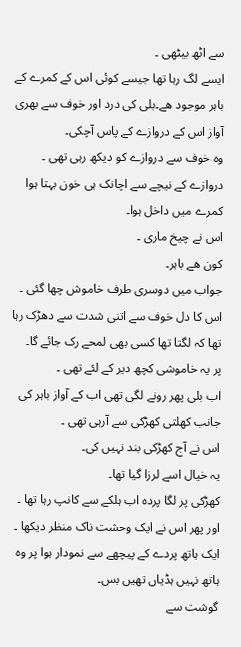سے اٹھ بیٹھی ۔
ایسے لگ رہا تھا جیسے کوئی اس کے کمرے کے باہر موجود ھے۔بلی کی درد اور خوف سے بھری آواز اس کے دروازے کے پاس آچکی۔
وہ خوف سے دروازے کو دیکھ رہی تھی ۔
دروازے کے نیچے سے اچانک ہی خون بہتا ہوا کمرے میں داخل ہوا۔
اس نے چیخ ماری ۔
کون ھے باہر۔
جواب میں دوسری طرف خاموش چھا گئی ۔
اس کا دل خوف سے اتنی شدت سے دھڑک رہا تھا کہ لگتا تھا کسی بھی لمحے رک جائے گا۔
پر یہ خاموشی کچھ دیر کے لئے تھی ۔
اب بلی پھر رونے لگی تھی اب کے آواز باہر کی جانب کھلتی کھڑکی سے آرہی تھی ۔
اس نے آج کھڑکی بند نہیں کی۔
یہ خیال اسے لرزا گیا تھا۔
کھڑکی پر لگا پردہ اب ہلکے سے کانپ رہا تھا ۔
اور پھر اس نے ایک وحشت ناک منظر دیکھا ۔
ایک ہاتھ پردے کے پیچھے سے نمودار ہوا پر وہ ہاتھ نہیں ہڈیاں تھیں بس۔
گوشت سے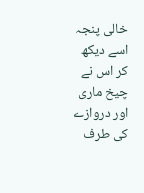خالی پنجہ
اسے دیکھ کر اس نے چیخ ماری اور دروازے کی طرف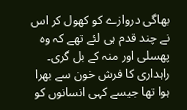بھاگی دروازے کو کھول کر اس نے چند قدم ہی لئے تھے کہ وہ پھسلی اور منہ کے بل گری۔
راہداری کا فرش خون سے بھرا ہوا تھا جیسے کہی انسانوں کو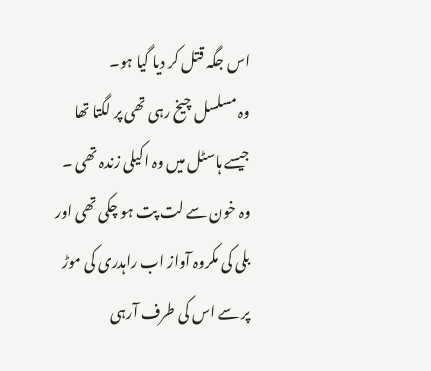اس جگہ قتل کر دیا گیا ہو۔
وہ مسلسل چیخ رہی تھی پر لگتا تھا جیسے ہاسٹل میں وہ اکیلی زندہ تھی ۔
وہ خون سے لت پت ہو چکی تھی اور بلی کی مکروہ آواز اب راہدری کی موڑ پر سے اس کی طرف آرہی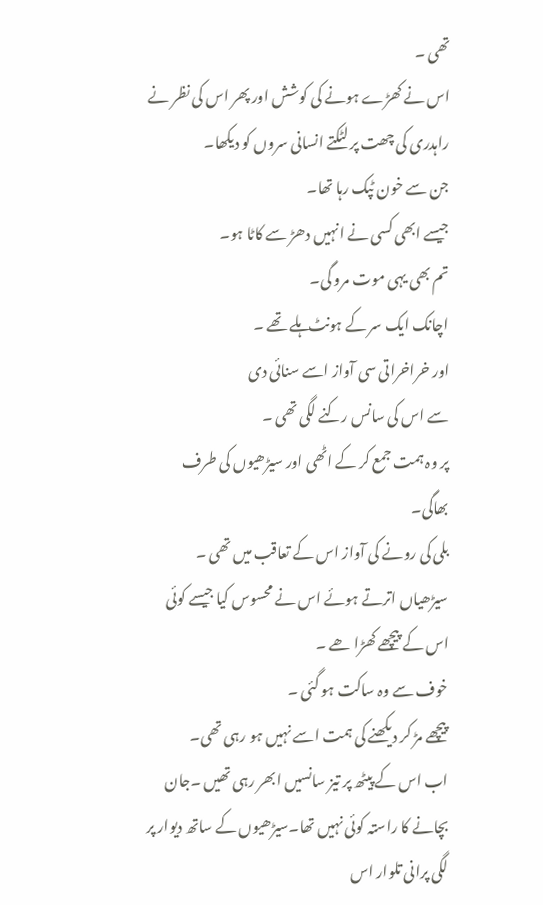تھی ۔
اس نے کھڑے ہونے کی کوشش اور پھر اس کی نظر نے راہدری کی چھت پر لٹکتے انسانی سروں کو دیکھا۔
جن سے خون ٹپک رہا تھا۔
جیسے ابھی کسی نے انہیں دھڑ سے کاٹا ہو۔
تم بھی یہی موت مرو گی۔
اچانک ایک سر کے ہونٹ ہلے تھے ۔
اور خراخراتی سی آواز اسے سنائی دی
سے اس کی سانس رکنے لگی تھی ۔
پر وہ ہمت جمع کر کے اٹھی اور سیڑھیوں کی طرف بھاگی۔
بلی کی رونے کی آواز اس کے تعاقب میں تھی ۔
سیڑھیاں اترتے ہوئے اس نے محسوس کیا جیسے کوئی اس کے پیچھے کھڑا ھے ۔
خوف سے وہ ساکت ہو گئی ۔
پیچھے مڑ کر دیکھنے کی ہمت اسے نہیں ہو رہی تھی۔
اب اس کے پیٹھ پر تیز سانسیں ابھر رہی تھیں ۔جان بچانے کا راستہ کوئی نہیں تھا۔سیڑھیوں کے ساتھ دیوار پر لگی پرانی تلوار اس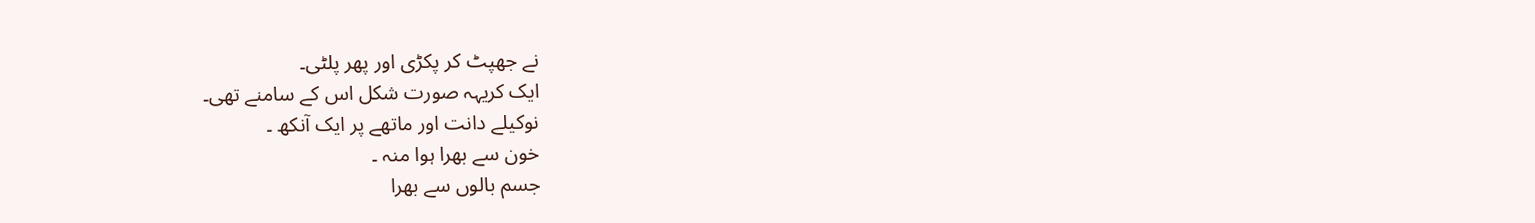نے جھپٹ کر پکڑی اور پھر پلٹی۔
ایک کریہہ صورت شکل اس کے سامنے تھی۔
نوکیلے دانت اور ماتھے پر ایک آنکھ ۔
خون سے بھرا ہوا منہ ۔
جسم بالوں سے بھرا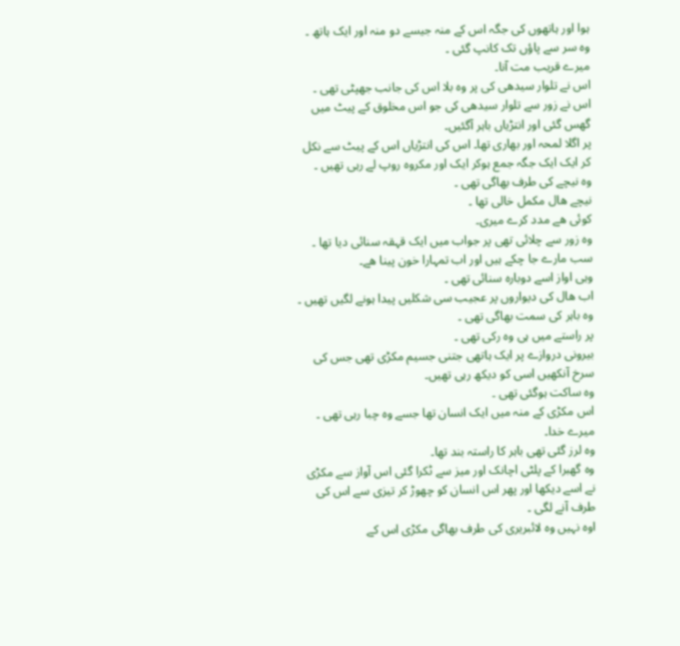ہوا اور ہاتھوں کی جگہ اس کے منہ جیسے دو منہ اور ایک ہاتھ ۔
وہ سر سے پاؤں تک کانپ گئی ۔
میرے قریب مت آنا۔
اس نے تلوار سیدھی کی پر وہ بلا اس کی جانب جھپٹی تھی ۔
اس نے زور سے تلوار سیدھی کی جو اس مخلوق کے پیٹ میں گھس گئی اور انتڑیاں باہر آگئیں۔
پر اگلا لمحہ اور بھاری تھا۔ اس کی انتڑیاں اس کے پیٹ سے نکل کر ایک ایک جگہ جمع ہوکر ایک اور مکروہ روپ لے رہی تھیں ۔
وہ نیچے کی طرف بھاگی تھی ۔
نیچے ھال مکمل خالی تھا ۔
کوئی ھے مدد کرے میری۔
وہ زور سے چلائی تھی پر جواب میں ایک قہقہ سنائی دیا تھا ۔
سب مارے جا چکے ہیں اور اب تمہارا خون پینا ھے۔
وہی اواز اسے دوبارہ سنائی تھی ۔
اب ھال کی دیواروں پر عجیب سی شکلیں پیدا ہونے لگیں تھیں ۔
وہ باہر کی سمت بھاگی تھی ۔
پر راستے میں ہی وہ رکی تھی ۔
بیرونی دروازے پر ایک ہاتھی جتنی جسیم مکڑی تھی جس کی سرخ آنکھیں اسی کو دیکھ رہی تھیں۔
وہ ساکت ہوگئی تھی ۔
اس مکڑی کے منہ میں ایک انسان تھا جسے وہ چبا رہی تھی ۔
میرے خدا۔
وہ لرز گئی تھی باہر کا راستہ بند تھا۔
وہ گھبرا کے پلٹی اچانک اور میز سے ٹکرا گئی اس آواز سے مکڑی نے اسے دیکھا اور پھر اس انسان کو چھوڑ کر تیزی سے اس کی طرف آنے لگی ۔
اوہ نہیں وہ لائبریری کی طرف بھاگی مکڑی اس کے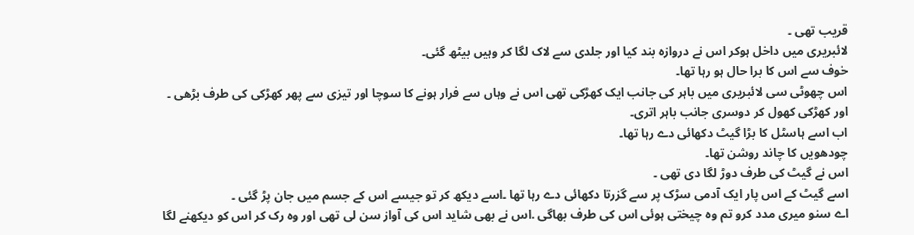قریب تھی ۔
لائبریری میں داخل ہوکر اس نے دروازہ بند کیا اور جلدی سے لاک لگا کر وہیں بیٹھ گئی۔
خوف سے اس کا برا حال ہو رہا تھا۔
اس چھوٹی سی لائبریری میں باہر کی جانب ایک کھڑکی تھی اس نے وہاں سے فرار ہونے کا سوچا اور تیزی سے پھر کھڑکی کی طرف بڑھی ۔
اور کھڑکی کھول کر دوسری جانب باہر اتری۔
اب اسے ہاسٹل کا بڑا گیٹ دکھائی دے رہا تھا۔
چودھویں کا چاند روشن تھا۔
اس نے گیٹ کی طرف دوڑ لگا دی تھی ۔
اسے گیٹ کے اس پار ایک آدمی سڑک پر سے گزرتا دکھائی دے رہا تھا ۔اسے دیکھ کر تو جیسے اس کے جسم میں جان پڑ گئی ۔
اے سنو میری مدد کرو تم وہ چیختی ہوئی اس کی طرف بھاگی .اس نے بھی شاید اس کی آواز سن لی تھی اور وہ رک کر اس کو دیکھنے لگا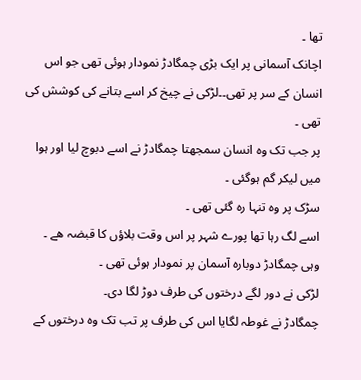تھا ۔
اچانک آسمانی پر ایک بڑی چمگادڑ نمودار ہوئی تھی جو اس انسان کے سر پر تھی۔۔لڑکی نے چیخ کر اسے بتانے کی کوشش کی تھی ۔
پر جب تک وہ انسان سمجھتا چمگادڑ نے اسے دبوچ لیا اور ہوا میں لیکر گم ہوگئی ۔
سڑک پر وہ تنہا رہ گئی تھی ۔
اسے لگ رہا تھا پورے شہر پر اس وقت بلاؤں کا قبضہ ھے ۔
وہی چمگادڑ دوبارہ آسمان پر نمودار ہوئی تھی ۔
لڑکی نے دور لگے درختوں کی طرف دوڑ لگا دی۔
چمگادڑ نے غوطہ لگایا اس کی طرف پر تب تک وہ درختوں کے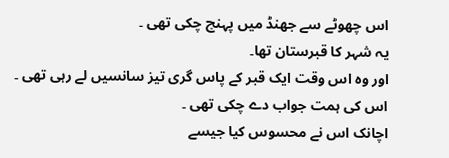اس چھوٹے سے جھنڈ میں پہنچ چکی تھی ۔
یہ شہر کا قبرستان تھا۔
اور وہ اس وقت ایک قبر کے پاس گری تیز سانسیں لے رہی تھی ۔
اس کی ہمت جواب دے چکی تھی ۔
اچانک اس نے محسوس کیا جیسے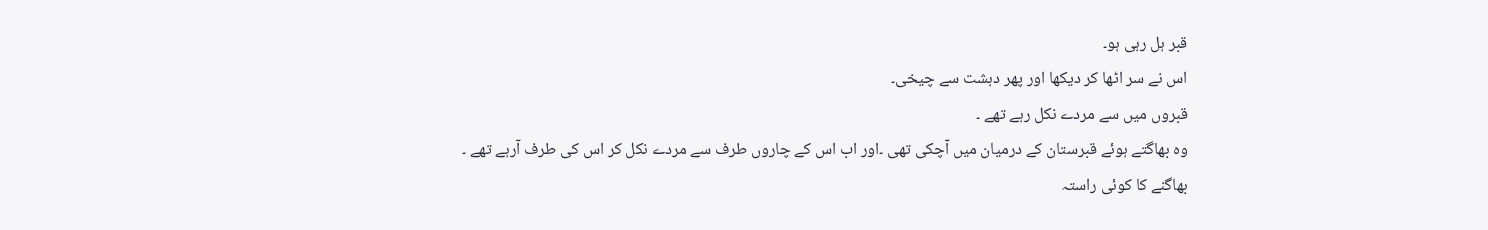قبر ہل رہی ہو۔
اس نے سر اٹھا کر دیکھا اور پھر دہشت سے چیخی۔
قبروں میں سے مردے نکل رہے تھے ۔
وہ بھاگتے ہوئے قبرستان کے درمیان میں آچکی تھی ۔اور اب اس کے چاروں طرف سے مردے نکل کر اس کی طرف آرہے تھے ۔
بھاگنے کا کوئی راستہ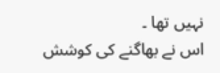نہیں تھا ۔
اس نے بھاگنے کی کوشش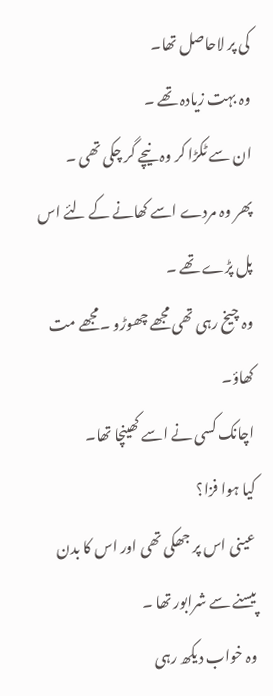کی پر لاحاصل تھا۔
وہ بہت زیادہ تھے ۔
ان سے ٹکڑا کر وہ نیچے گر چکی تھی ۔
پھر وہ مردے اسے کھانے کے لئے اس پل پڑے تھے ۔
وہ چیخ رہی تھی مجھے چھوڑو ۔مجھے مت کھاؤ۔
اچانک کسی نے اسے کھینچا تھا۔
کیا ہوا فزا؟
عینی اس پر جھکی تھی اور اس کا بدن پیسنے سے شرابور تھا ۔
وہ خواب دیکھ رہی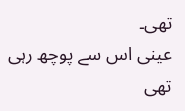تھی۔
عینی اس سے پوچھ رہی تھی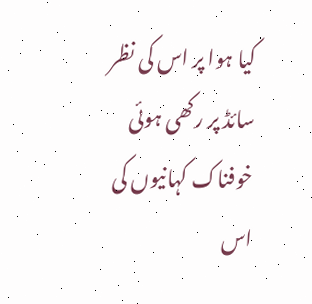کیا ہوا پر اس کی نظر سائڈ پر رکھی ہوئی خوفناک کہانیوں کی اس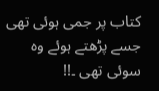کتاب پر جمی ہوئی تھی جسے پڑھتے ہوئے وہ سوئی تھی ۔!!